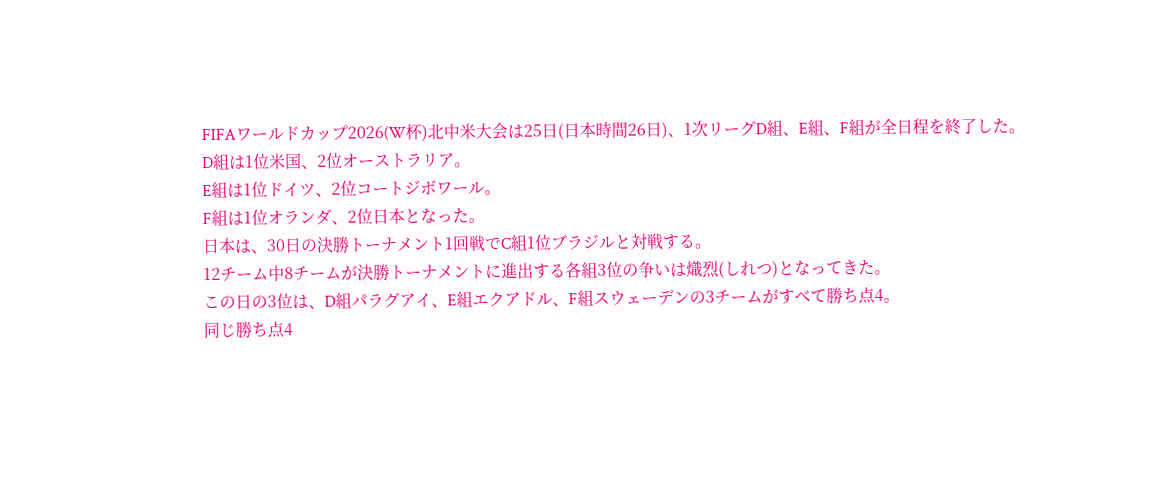FIFAワールドカップ2026(W杯)北中米大会は25日(日本時間26日)、1次リーグD組、E組、F組が全日程を終了した。
D組は1位米国、2位オーストラリア。
E組は1位ドイツ、2位コートジボワール。
F組は1位オランダ、2位日本となった。
日本は、30日の決勝トーナメント1回戦でC組1位ブラジルと対戦する。
12チーム中8チームが決勝トーナメントに進出する各組3位の争いは熾烈(しれつ)となってきた。
この日の3位は、D組パラグアイ、E組エクアドル、F組スウェーデンの3チームがすべて勝ち点4。
同じ勝ち点4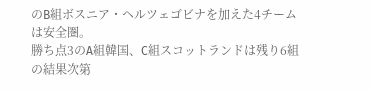のB組ボスニア・ヘルツェゴビナを加えた4チームは安全圏。
勝ち点3のA組韓国、C組スコットランドは残り6組の結果次第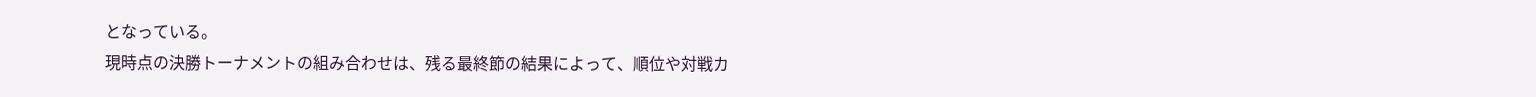となっている。
現時点の決勝トーナメントの組み合わせは、残る最終節の結果によって、順位や対戦カ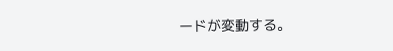ードが変動する。